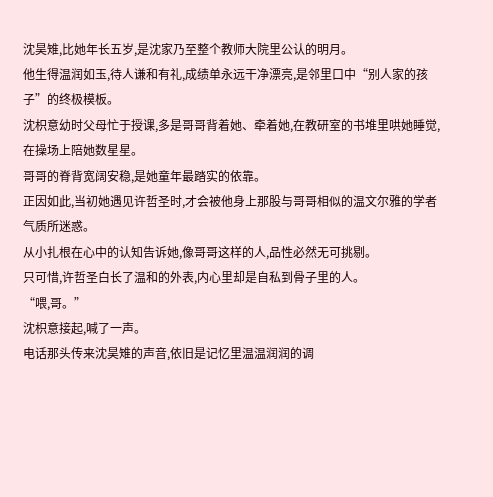沈昊雉,比她年长五岁,是沈家乃至整个教师大院里公认的明月。
他生得温润如玉,待人谦和有礼,成绩单永远干净漂亮,是邻里口中“别人家的孩子”的终极模板。
沈枳意幼时父母忙于授课,多是哥哥背着她、牵着她,在教研室的书堆里哄她睡觉,在操场上陪她数星星。
哥哥的脊背宽阔安稳,是她童年最踏实的依靠。
正因如此,当初她遇见许哲圣时,才会被他身上那股与哥哥相似的温文尔雅的学者气质所迷惑。
从小扎根在心中的认知告诉她,像哥哥这样的人,品性必然无可挑剔。
只可惜,许哲圣白长了温和的外表,内心里却是自私到骨子里的人。
“喂,哥。”
沈枳意接起,喊了一声。
电话那头传来沈昊雉的声音,依旧是记忆里温温润润的调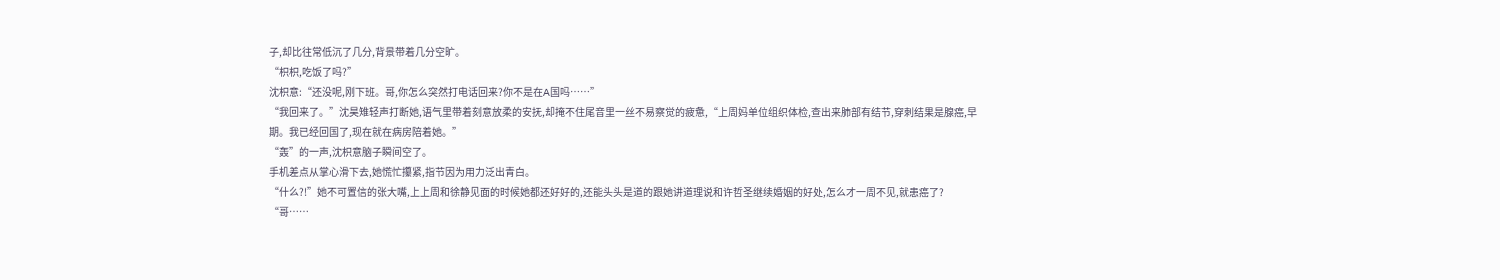子,却比往常低沉了几分,背景带着几分空旷。
“枳枳,吃饭了吗?”
沈枳意:“还没呢,刚下班。哥,你怎么突然打电话回来?你不是在A国吗……”
“我回来了。”沈昊雉轻声打断她,语气里带着刻意放柔的安抚,却掩不住尾音里一丝不易察觉的疲惫,“上周妈单位组织体检,查出来肺部有结节,穿刺结果是腺癌,早期。我已经回国了,现在就在病房陪着她。”
“轰”的一声,沈枳意脑子瞬间空了。
手机差点从掌心滑下去,她慌忙攥紧,指节因为用力泛出青白。
“什么?!”她不可置信的张大嘴,上上周和徐静见面的时候她都还好好的,还能头头是道的跟她讲道理说和许哲圣继续婚姻的好处,怎么才一周不见,就患癌了?
“哥……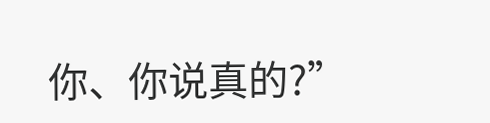你、你说真的?”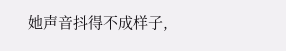她声音抖得不成样子,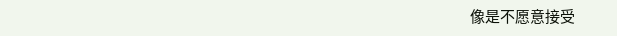像是不愿意接受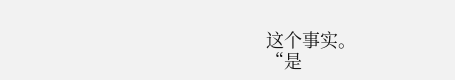这个事实。
“是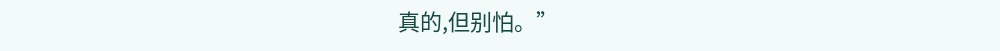真的,但别怕。”